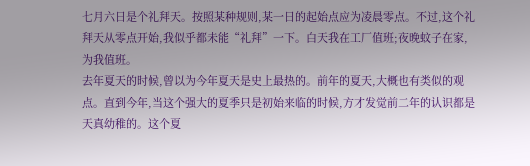七月六日是个礼拜天。按照某种规则,某一日的起始点应为凌晨零点。不过,这个礼拜天从零点开始,我似乎都未能“礼拜”一下。白天我在工厂值班;夜晚蚊子在家,为我值班。
去年夏天的时候,曾以为今年夏天是史上最热的。前年的夏天,大概也有类似的观点。直到今年,当这个强大的夏季只是初始来临的时候,方才发觉前二年的认识都是天真幼稚的。这个夏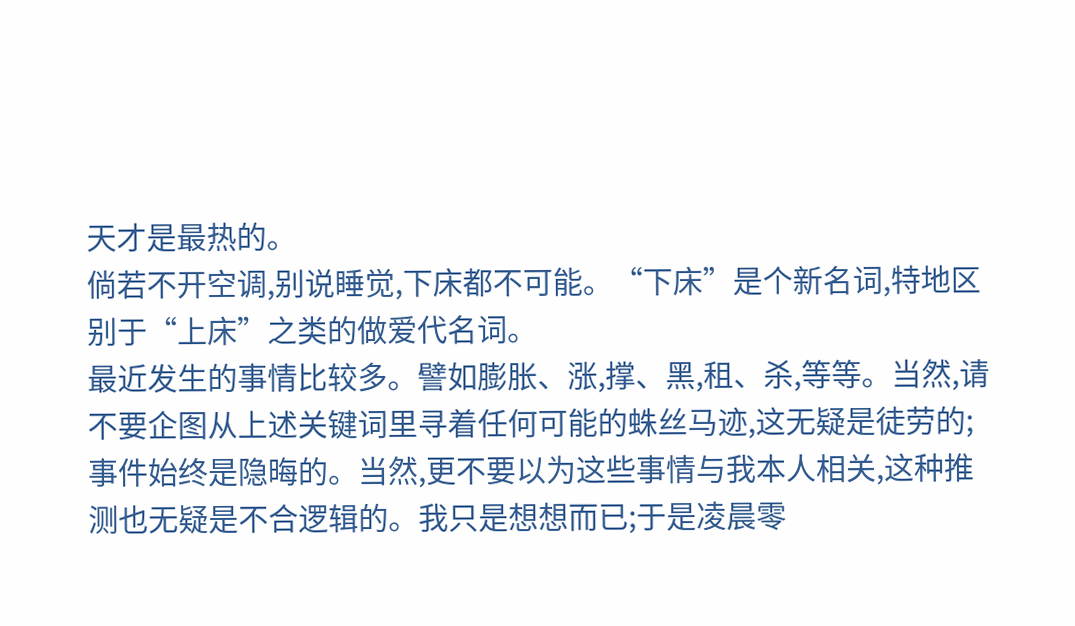天才是最热的。
倘若不开空调,别说睡觉,下床都不可能。“下床”是个新名词,特地区别于“上床”之类的做爱代名词。
最近发生的事情比较多。譬如膨胀、涨,撑、黑,租、杀,等等。当然,请不要企图从上述关键词里寻着任何可能的蛛丝马迹,这无疑是徒劳的;事件始终是隐晦的。当然,更不要以为这些事情与我本人相关,这种推测也无疑是不合逻辑的。我只是想想而已;于是凌晨零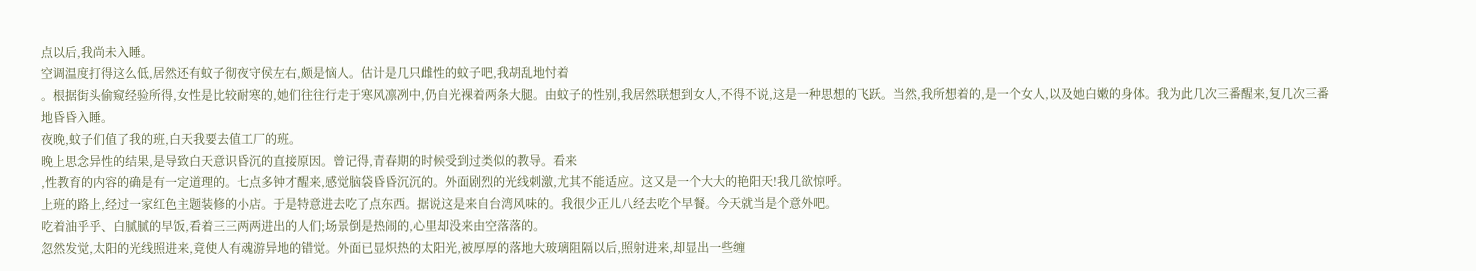点以后,我尚未入睡。
空调温度打得这么低,居然还有蚊子彻夜守侯左右,颇是恼人。估计是几只雌性的蚊子吧,我胡乱地忖着
。根据街头偷窥经验所得,女性是比较耐寒的,她们往往行走于寒风凛冽中,仍自光裸着两条大腿。由蚊子的性别,我居然联想到女人,不得不说,这是一种思想的飞跃。当然,我所想着的,是一个女人,以及她白嫩的身体。我为此几次三番醒来,复几次三番地昏昏入睡。
夜晚,蚊子们值了我的班,白天我要去值工厂的班。
晚上思念异性的结果,是导致白天意识昏沉的直接原因。曾记得,青春期的时候受到过类似的教导。看来
,性教育的内容的确是有一定道理的。七点多钟才醒来,感觉脑袋昏昏沉沉的。外面剧烈的光线刺激,尤其不能适应。这又是一个大大的艳阳天!我几欲惊呼。
上班的路上,经过一家红色主题装修的小店。于是特意进去吃了点东西。据说这是来自台湾风味的。我很少正儿八经去吃个早餐。今天就当是个意外吧。
吃着油乎乎、白腻腻的早饭,看着三三两两进出的人们;场景倒是热闹的,心里却没来由空落落的。
忽然发觉,太阳的光线照进来,竟使人有魂游异地的错觉。外面已显炽热的太阳光,被厚厚的落地大玻璃阻隔以后,照射进来,却显出一些缠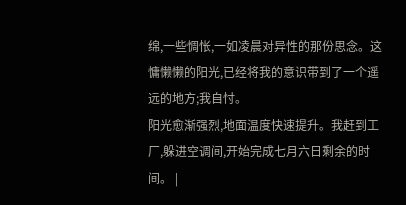绵,一些惆怅,一如凌晨对异性的那份思念。这慵懒懒的阳光,已经将我的意识带到了一个遥远的地方;我自忖。
阳光愈渐强烈,地面温度快速提升。我赶到工厂,躲进空调间,开始完成七月六日剩余的时间。 |